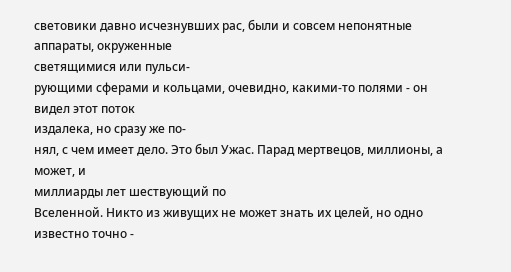световики давно исчезнувших рас, были и совсем непонятные аппараты, окруженные
светящимися или пульси-
рующими сферами и кольцами, очевидно, какими-то полями - он видел этот поток
издалека, но сразу же по-
нял, с чем имеет дело. Это был Ужас. Парад мертвецов, миллионы, а может, и
миллиарды лет шествующий по
Вселенной. Никто из живущих не может знать их целей, но одно известно точно -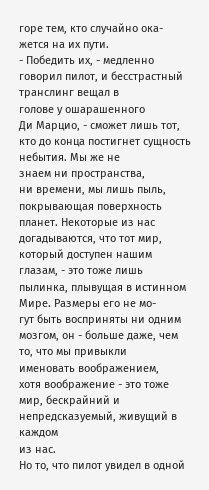горе тем, кто случайно ока-
жется на их пути.
- Победить их, - медленно говорил пилот, и бесстрастный транслинг вещал в
голове у ошарашенного
Ди Марцио, - сможет лишь тот, кто до конца постигнет сущность небытия. Мы же не
знаем ни пространства,
ни времени, мы лишь пыль, покрывающая поверхность планет. Некоторые из нас
догадываются, что тот мир,
который доступен нашим глазам, - это тоже лишь пылинка, плывущая в истинном
Мире. Размеры его не мо-
гут быть восприняты ни одним мозгом, он - больше даже, чем то, что мы привыкли
именовать воображением,
хотя воображение - это тоже мир, бескрайний и непредсказуемый, живущий в каждом
из нас.
Но то, что пилот увидел в одной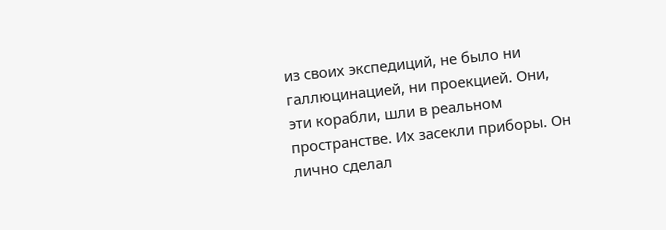из своих экспедиций, не было ни
галлюцинацией, ни проекцией. Они,
эти корабли, шли в реальном пространстве. Их засекли приборы. Он лично сделал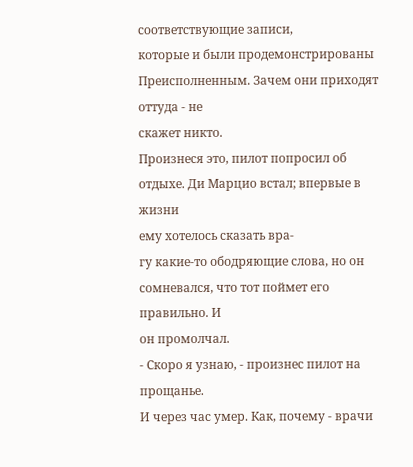соответствующие записи,
которые и были продемонстрированы Преисполненным. Зачем они приходят оттуда - не
скажет никто.
Произнеся это, пилот попросил об отдыхе. Ди Марцио встал; впервые в жизни
ему хотелось сказать вра-
гу какие-то ободряющие слова, но он сомневался, что тот поймет его правильно. И
он промолчал.
- Скоро я узнаю, - произнес пилот на прощанье.
И через час умер. Как, почему - врачи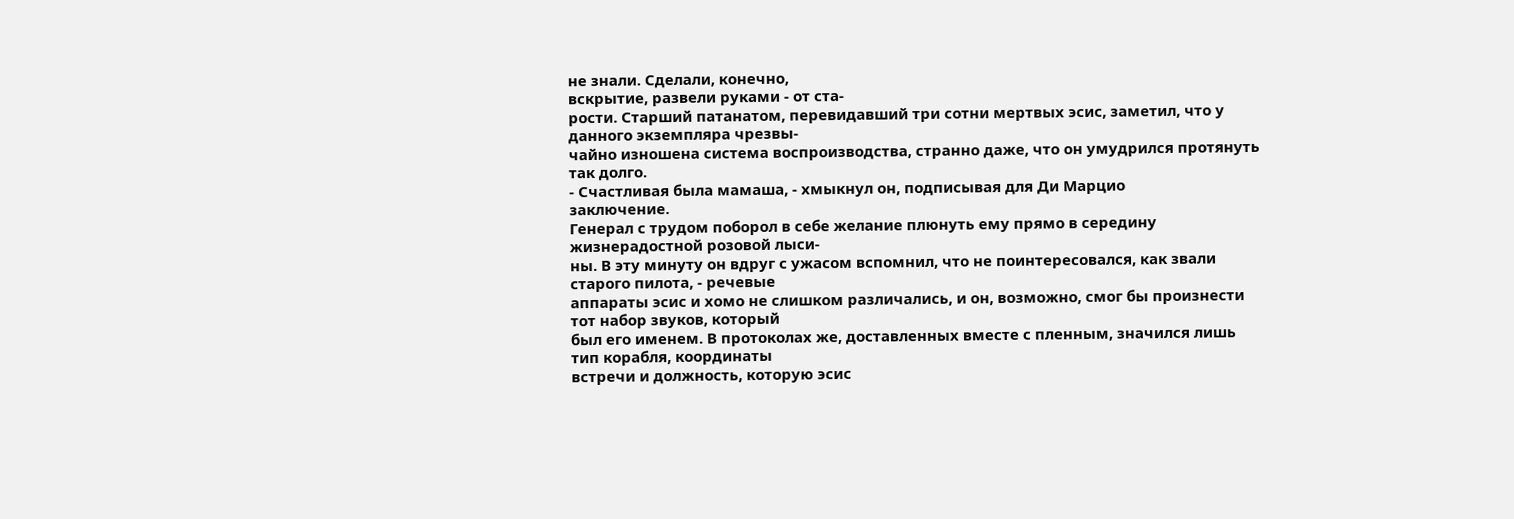не знали. Сделали, конечно,
вскрытие, развели руками - от ста-
рости. Старший патанатом, перевидавший три сотни мертвых эсис, заметил, что у
данного экземпляра чрезвы-
чайно изношена система воспроизводства, странно даже, что он умудрился протянуть
так долго.
- Счастливая была мамаша, - хмыкнул он, подписывая для Ди Марцио
заключение.
Генерал с трудом поборол в себе желание плюнуть ему прямо в середину
жизнерадостной розовой лыси-
ны. В эту минуту он вдруг с ужасом вспомнил, что не поинтересовался, как звали
старого пилота, - речевые
аппараты эсис и хомо не слишком различались, и он, возможно, смог бы произнести
тот набор звуков, который
был его именем. В протоколах же, доставленных вместе с пленным, значился лишь
тип корабля, координаты
встречи и должность, которую эсис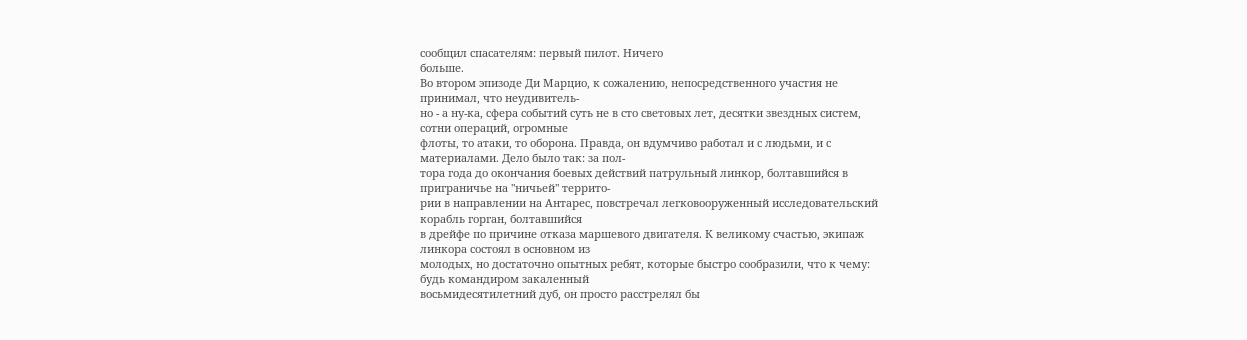сообщил спасателям: первый пилот. Ничего
больше.
Во втором эпизоде Ди Марцио, к сожалению, непосредственного участия не
принимал, что неудивитель-
но - а ну-ка, сфера событий суть не в сто световых лет, десятки звездных систем,
сотни операций, огромные
флоты, то атаки, то оборона. Правда, он вдумчиво работал и с людьми, и с
материалами. Дело было так: за пол-
тора года до окончания боевых действий патрульный линкор, болтавшийся в
приграничье на "ничьей" террито-
рии в направлении на Антарес, повстречал легковооруженный исследовательский
корабль горган, болтавшийся
в дрейфе по причине отказа маршевого двигателя. К великому счастью, экипаж
линкора состоял в основном из
молодых, но достаточно опытных ребят, которые быстро сообразили, что к чему:
будь командиром закаленный
восьмидесятилетний дуб, он просто расстрелял бы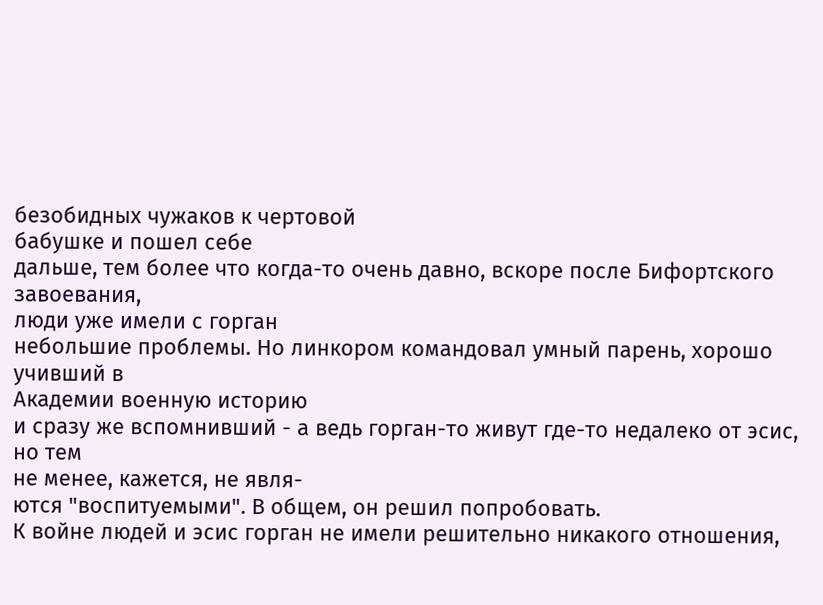безобидных чужаков к чертовой
бабушке и пошел себе
дальше, тем более что когда-то очень давно, вскоре после Бифортского завоевания,
люди уже имели с горган
небольшие проблемы. Но линкором командовал умный парень, хорошо учивший в
Академии военную историю
и сразу же вспомнивший - а ведь горган-то живут где-то недалеко от эсис, но тем
не менее, кажется, не явля-
ются "воспитуемыми". В общем, он решил попробовать.
К войне людей и эсис горган не имели решительно никакого отношения,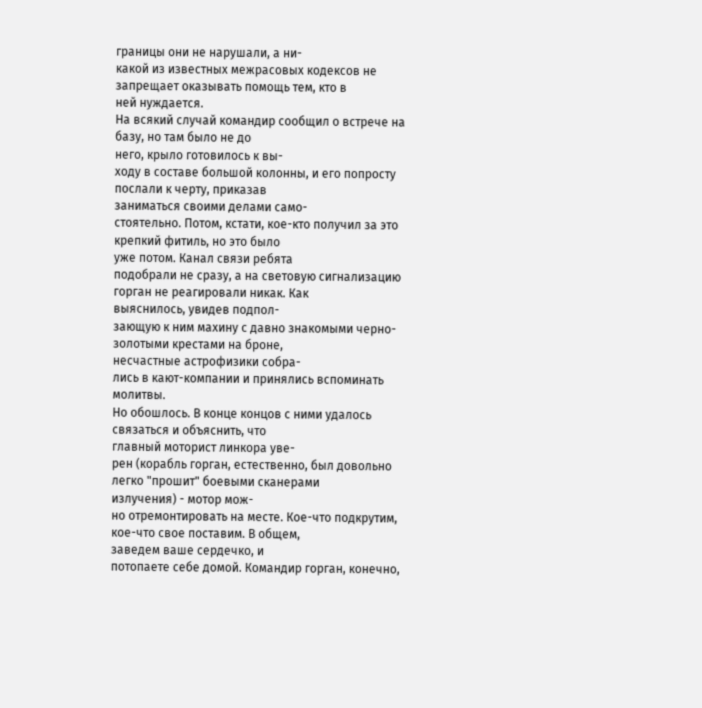границы они не нарушали, а ни-
какой из известных межрасовых кодексов не запрещает оказывать помощь тем, кто в
ней нуждается.
На всякий случай командир сообщил о встрече на базу, но там было не до
него, крыло готовилось к вы-
ходу в составе большой колонны, и его попросту послали к черту, приказав
заниматься своими делами само-
стоятельно. Потом, кстати, кое-кто получил за это крепкий фитиль, но это было
уже потом. Канал связи ребята
подобрали не сразу, а на световую сигнализацию горган не реагировали никак. Как
выяснилось, увидев подпол-
зающую к ним махину с давно знакомыми черно-золотыми крестами на броне,
несчастные астрофизики собра-
лись в кают-компании и принялись вспоминать молитвы.
Но обошлось. В конце концов с ними удалось связаться и объяснить, что
главный моторист линкора уве-
рен (корабль горган, естественно, был довольно легко "прошит" боевыми сканерами
излучения) - мотор мож-
но отремонтировать на месте. Кое-что подкрутим, кое-что свое поставим. В общем,
заведем ваше сердечко, и
потопаете себе домой. Командир горган, конечно,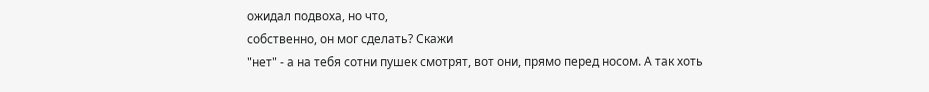ожидал подвоха, но что,
собственно, он мог сделать? Скажи
"нет" - а на тебя сотни пушек смотрят, вот они, прямо перед носом. А так хоть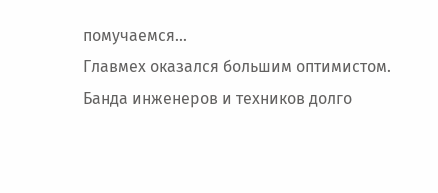помучаемся...
Главмех оказался большим оптимистом. Банда инженеров и техников долго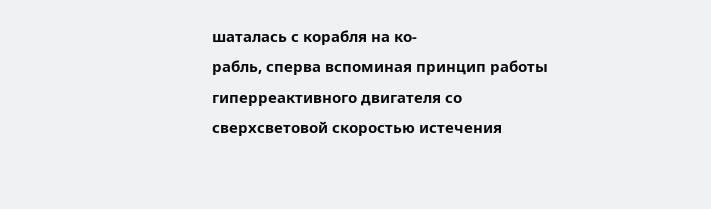шаталась с корабля на ко-
рабль, сперва вспоминая принцип работы гиперреактивного двигателя со
сверхсветовой скоростью истечения